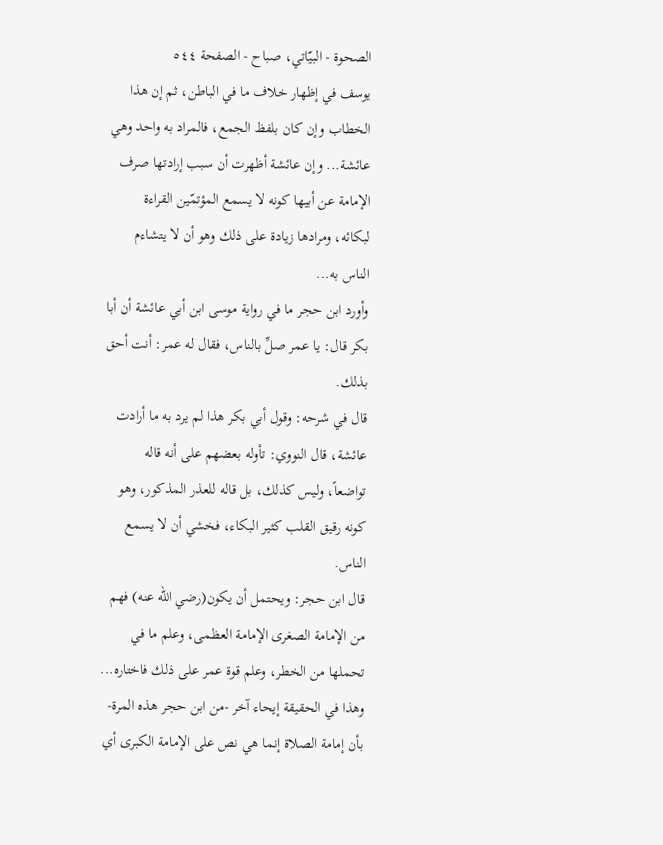الصحوة - البيّاتي، صباح - الصفحة ٥٤٤
يوسف في إظهار خلاف ما في الباطن، ثم إن هذا الخطاب وإن كان بلفظ الجمع، فالمراد به واحد وهي عائشة... وإن عائشة أظهرت أن سبب إرادتها صرف الإمامة عن أبيها كونه لا يسمع المؤتمّين القراءة لبكائه، ومرادها زيادة على ذلك وهو أن لا يتشاءم الناس به...
وأورد ابن حجر ما في رواية موسى ابن أبي عائشة أن أبا بكر قال: يا عمر صلِّ بالناس، فقال له عمر: أنت أحق بذلك.
قال في شرحه: وقول أبي بكر هذا لم يرد به ما أرادت عائشة، قال النووي: تأوله بعضهم على أنه قاله تواضعاً، وليس كذلك، بل قاله للعذر المذكور، وهو كونه رقيق القلب كثير البكاء، فخشي أن لا يسمع الناس.
قال ابن حجر: ويحتمل أن يكون(رضي الله عنه) فهم من الإمامة الصغرى الإمامة العظمى، وعلم ما في تحملها من الخطر، وعلم قوة عمر على ذلك فاختاره...
وهذا في الحقيقة إيحاء آخر -من ابن حجر هذه المرة- بأن إمامة الصلاة إنما هي نص على الإمامة الكبرى أي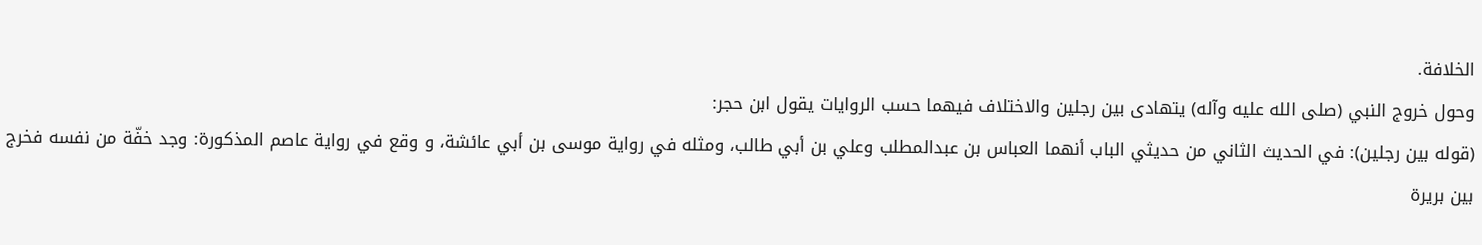الخلافة.
وحول خروج النبي (صلى الله عليه وآله) يتهادى بين رجلين والاختلاف فيهما حسب الروايات يقول ابن حجر:
(قوله بين رجلين): في الحديث الثاني من حديثي الباب أنهما العباس بن عبدالمطلب وعلي بن أبي طالب، ومثله في رواية موسى بن أبي عائشة، و وقع في رواية عاصم المذكورة: وجد خفّة من نفسه فخرج بين بريرة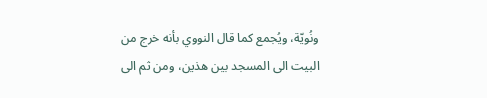ونُويّة، ويُجمع كما قال النووي بأنه خرج من البيت الى المسجد بين هذين، ومن ثم الى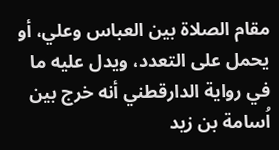مقام الصلاة بين العباس وعلي، أو يحمل على التعدد، ويدل عليه ما في رواية الدارقطني أنه خرج بين اُسامة بن زيد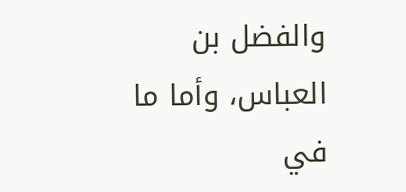والفضل بن العباس، وأما ما في